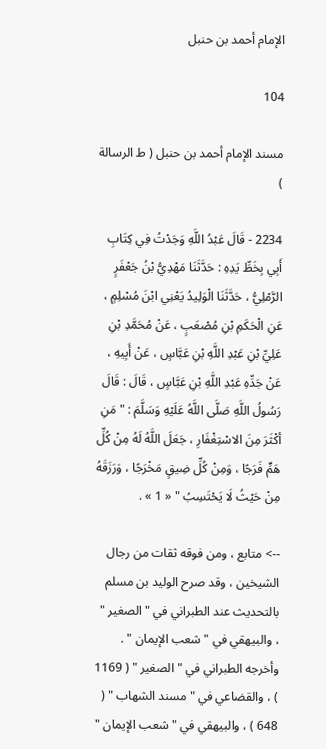الإمام أحمد بن حنبل

104

مسند الإمام أحمد بن حنبل ( ط الرسالة )

2234 - قَالَ عَبْدُ اللَّهِ وَجَدْتُ فِي كِتَابِ أَبِي بِخَطِّ يَدِهِ : حَدَّثَنَا مَهْدِيُّ بْنُ جَعْفَرٍ الرَّمْلِيُّ ، حَدَّثَنَا الْوَلِيدُ يَعْنِي ابْنَ مُسْلِمٍ ، عَنِ الْحَكَمِ بْنِ مُصْعَبٍ ، عَنْ مُحَمَّدِ بْنِ عَلِيِّ بْنِ عَبْدِ اللَّهِ بْنِ عَبَّاسٍ ، عَنْ أَبِيهِ ، عَنْ جَدِّهِ عَبْدِ اللَّهِ بْنِ عَبَّاسٍ ، قَالَ : قَالَ رَسُولُ اللَّهِ صَلَّى اللَّهُ عَلَيْهِ وَسَلَّمَ : " مَنِ أكْثَرَ مِنَ الاسْتِغْفَارِ ، جَعَلَ اللَّهُ لَهُ مِنْ كُلِّ هَمٍّ فَرَجًا ، وَمِنْ كُلِّ ضِيقٍ مَخْرَجًا ، وَرَزَقَهُ مِنْ حَيْثُ لَا يَحْتَسِبُ " « 1 » .

--> متابع ، ومن فوقه ثقات من رجال الشيخين ، وقد صرح الوليد بن مسلم بالتحديث عند الطبراني في " الصغير " ، والبيهقي في " شعب الإيمان " . وأخرجه الطبراني في " الصغير " ( 1169 ) ، والقضاعي في " مسند الشهاب " ( 648 ) ، والبيهقي في " شعب الإيمان "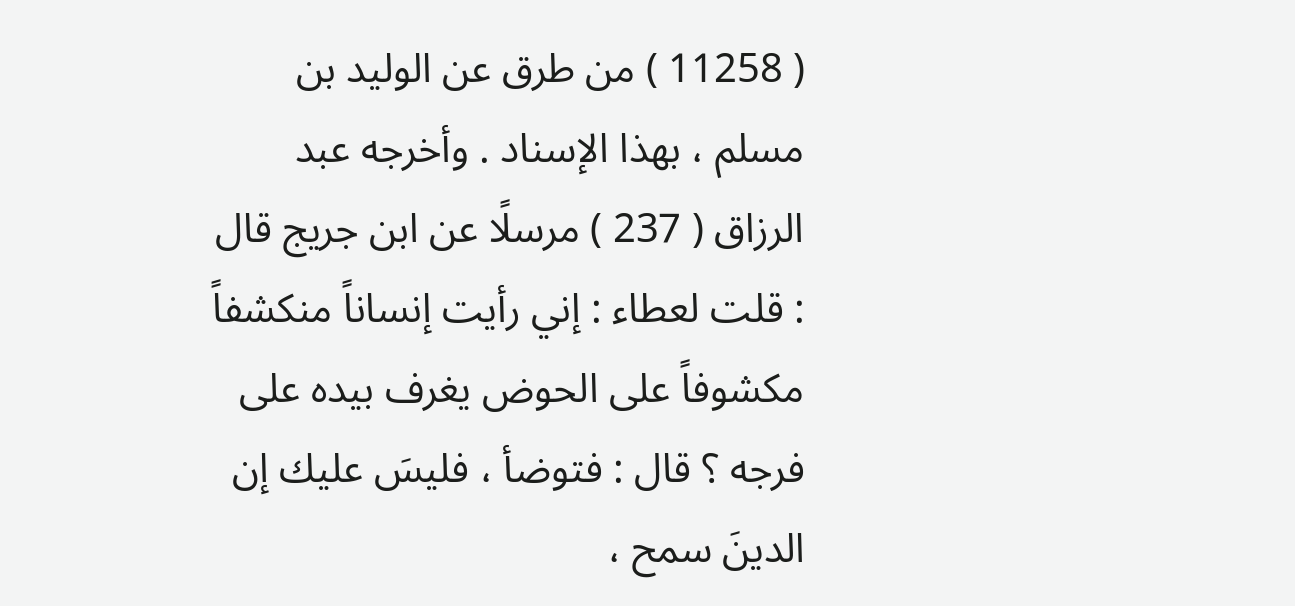( 11258 ) من طرق عن الوليد بن مسلم ، بهذا الإسناد . وأخرجه عبد الرزاق ( 237 ) مرسلًا عن ابن جريج قال : قلت لعطاء : إني رأيت إنساناً منكشفاً مكشوفاً على الحوض يغرف بيده على فرجه ؟ قال : فتوضأ ، فليسَ عليك إن الدينَ سمح ،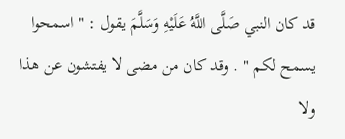قد كان النبي صَلَّى اللَّهُ عَلَيْهِ وَسَلَّمَ يقول : " اسمحوا يسمح لكم " . وقد كان من مضى لا يفتشون عن هذا ولا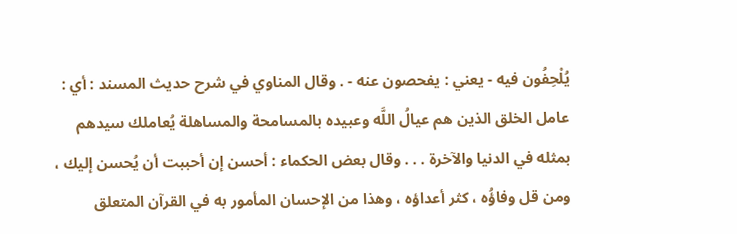يُلْحِفُون فيه - يعني : يفحصون عنه - . وقال المناوي في شرح حديث المسند : أي : عامل الخلق الذين هم عيالُ اللَّه وعبيده بالمسامحة والمساهلة يُعاملك سيدهم بمثله في الدنيا والآخرة . . . وقال بعض الحكماء : أحسن إن أحببت أن يُحسن إليك ، ومن قل وفاؤُه ، كثر أعداؤه ، وهذا من الإحسان المأمور به في القرآن المتعلق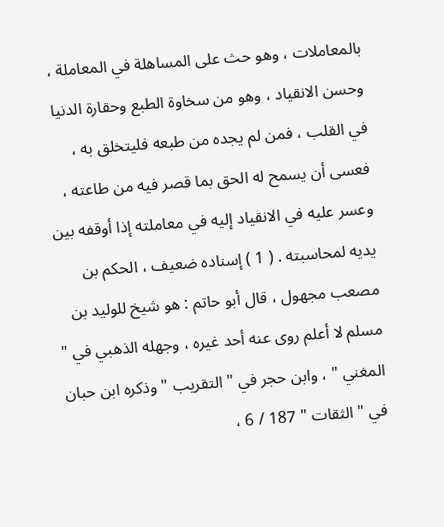بالمعاملات ، وهو حث على المساهلة في المعاملة ، وحسن الانقياد ، وهو من سخاوة الطبع وحقارة الدنيا في القلب ، فمن لم يجده من طبعه فليتخلق به ، فعسى أن يسمح له الحق بما قصر فيه من طاعته ، وعسر عليه في الانقياد إليه في معاملته إذا أوقفه بين يديه لمحاسبته . ( 1 ) إسناده ضعيف ، الحكم بن مصعب مجهول ، قال أبو حاتم : هو شيخ للوليد بن مسلم لا أعلم روى عنه أحد غيره ، وجهله الذهبي في " المغني " ، وابن حجر في " التقريب " وذكره ابن حبان في " الثقات " 187 / 6 ،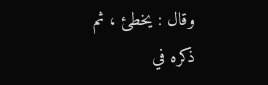وقال : يخطئ ، ثم ذكره في